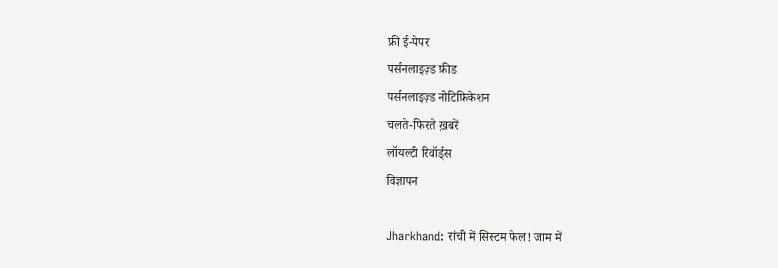फ्री ई-पेपर
पर्सनलाइज़्ड फ़ीड
पर्सनलाइज़्ड नोटिफ़िकेशन
चलते-फिरते ख़बरें
लॉयल्टी रिवॉर्ड्स
विज्ञापन

Jharkhand: रांची में सिस्टम फेल! जाम में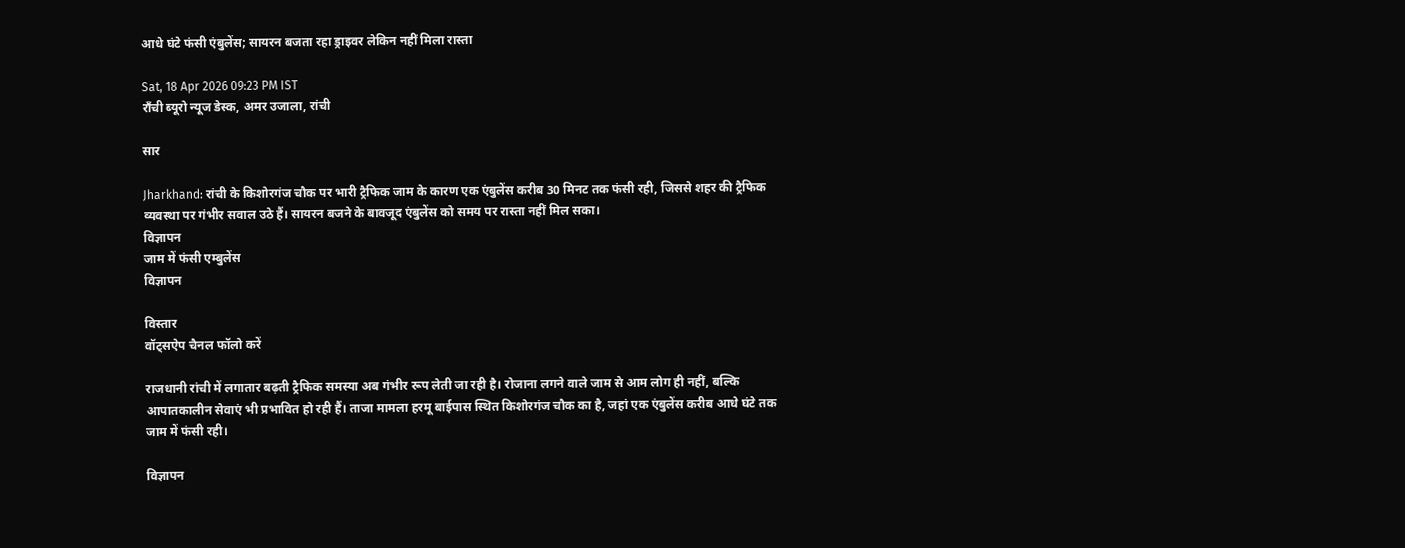आधे घंटे फंसी एंबुलेंस; सायरन बजता रहा ड्राइवर लेकिन नहीं मिला रास्ता

Sat, 18 Apr 2026 09:23 PM IST
राँची ब्यूरो न्यूज डेस्क, अमर उजाला, रांची

सार

Jharkhand: रांची के किशोरगंज चौक पर भारी ट्रैफिक जाम के कारण एक एंबुलेंस करीब 30 मिनट तक फंसी रही, जिससे शहर की ट्रैफिक व्यवस्था पर गंभीर सवाल उठे हैं। सायरन बजने के बावजूद एंबुलेंस को समय पर रास्ता नहीं मिल सका।
विज्ञापन
जाम में फंसी एम्बुलेंस
विज्ञापन

विस्तार
वॉट्सऐप चैनल फॉलो करें

राजधानी रांची में लगातार बढ़ती ट्रैफिक समस्या अब गंभीर रूप लेती जा रही है। रोजाना लगने वाले जाम से आम लोग ही नहीं, बल्कि आपातकालीन सेवाएं भी प्रभावित हो रही हैं। ताजा मामला हरमू बाईपास स्थित किशोरगंज चौक का है, जहां एक एंबुलेंस करीब आधे घंटे तक जाम में फंसी रही।

विज्ञापन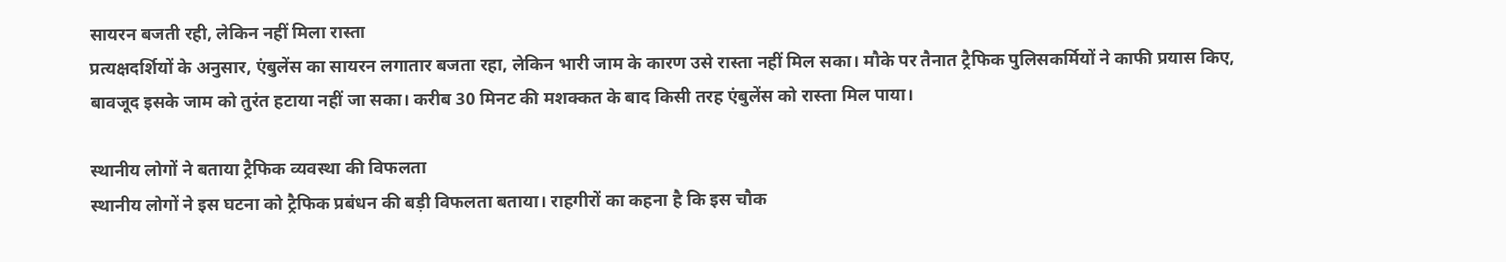सायरन बजती रही, लेकिन नहीं मिला रास्ता
प्रत्यक्षदर्शियों के अनुसार, एंबुलेंस का सायरन लगातार बजता रहा, लेकिन भारी जाम के कारण उसे रास्ता नहीं मिल सका। मौके पर तैनात ट्रैफिक पुलिसकर्मियों ने काफी प्रयास किए, बावजूद इसके जाम को तुरंत हटाया नहीं जा सका। करीब 30 मिनट की मशक्कत के बाद किसी तरह एंबुलेंस को रास्ता मिल पाया।

स्थानीय लोगों ने बताया ट्रैफिक व्यवस्था की विफलता
स्थानीय लोगों ने इस घटना को ट्रैफिक प्रबंधन की बड़ी विफलता बताया। राहगीरों का कहना है कि इस चौक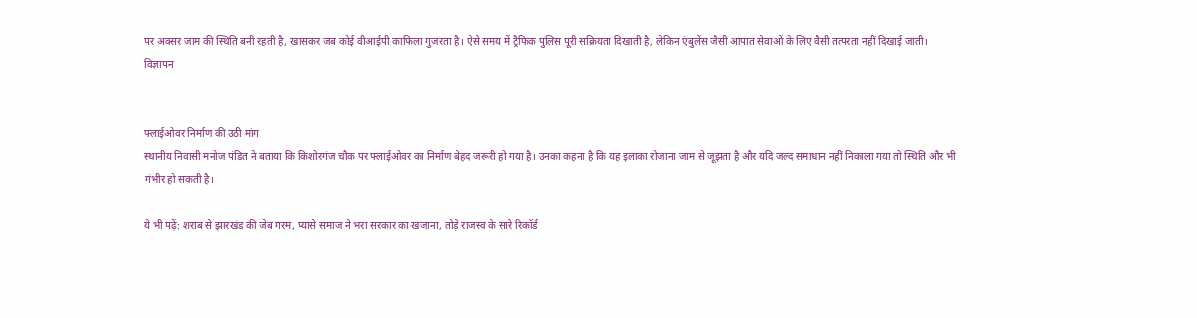पर अक्सर जाम की स्थिति बनी रहती है, खासकर जब कोई वीआईपी काफिला गुजरता है। ऐसे समय में ट्रैफिक पुलिस पूरी सक्रियता दिखाती है, लेकिन एंबुलेंस जैसी आपात सेवाओं के लिए वैसी तत्परता नहीं दिखाई जाती।
विज्ञापन


फ्लाईओवर निर्माण की उठी मांग
स्थानीय निवासी मनोज पंडित ने बताया कि किशोरगंज चौक पर फ्लाईओवर का निर्माण बेहद जरूरी हो गया है। उनका कहना है कि यह इलाका रोजाना जाम से जूझता है और यदि जल्द समाधान नहीं निकाला गया तो स्थिति और भी गंभीर हो सकती है।

ये भी पढ़ें: शराब से झारखंड की जेब गरम, प्यासे समाज ने भरा सरकार का खजाना, तोड़े राजस्व के सारे रिकॉर्ड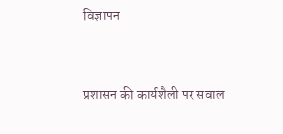विज्ञापन


प्रशासन की कार्यशैली पर सवाल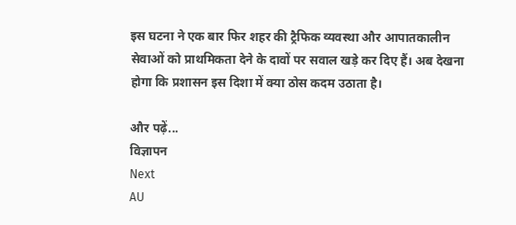इस घटना ने एक बार फिर शहर की ट्रैफिक व्यवस्था और आपातकालीन सेवाओं को प्राथमिकता देने के दावों पर सवाल खड़े कर दिए हैं। अब देखना होगा कि प्रशासन इस दिशा में क्या ठोस कदम उठाता है।

और पढ़ें...
विज्ञापन
Next
AU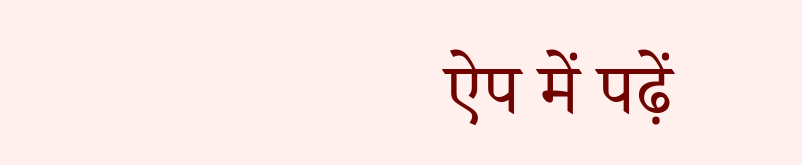ऐप में पढ़ें